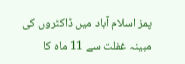پمز اسلام آباد میں ڈاکٹروں کی مبینہ غفلت سے 11 ماہ کا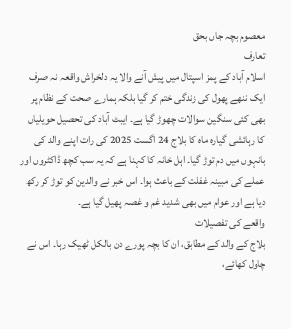معصوم بچہ جاں بحق
تعارف
اسلام آباد کے پمز اسپتال میں پیش آنے والا یہ دلخراش واقعہ نہ صرف ایک ننھے پھول کی زندگی ختم کر گیا بلکہ ہمارے صحت کے نظام پر بھی کئی سنگین سوالات چھوڑ گیا ہے۔ ایبٹ آباد کی تحصیل حویلیاں کا رہائشی گیارہ ماہ کا بلاج 24 اگست 2025 کی رات اپنے والد کی بانہوں میں دم توڑ گیا۔ اہل خانہ کا کہنا ہے کہ یہ سب کچھ ڈاکٹروں اور عملے کی مبینہ غفلت کے باعث ہوا۔ اس خبر نے والدین کو توڑ کر رکھ دیا ہے اور عوام میں بھی شدید غم و غصہ پھیل گیا ہے۔
واقعے کی تفصیلات
بلاج کے والد کے مطابق، ان کا بچہ پورے دن بالکل ٹھیک رہا۔ اس نے چاول کھائے،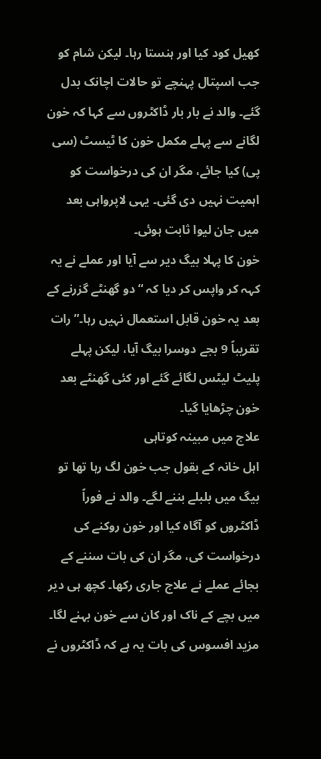کھیل کود کیا اور ہنستا رہا۔ لیکن شام کو جب اسپتال پہنچے تو حالات اچانک بدل گئے۔ والد نے بار بار ڈاکٹروں سے کہا کہ خون لگانے سے پہلے مکمل خون کا ٹیسٹ (سی پی) کیا جائے، مگر ان کی درخواست کو اہمیت نہیں دی گئی۔ یہی لاپرواہی بعد میں جان لیوا ثابت ہوئی۔
خون کا پہلا بیگ دیر سے آیا اور عملے نے یہ کہہ کر واپس کر دیا کہ “دو گھنٹے گزرنے کے بعد یہ خون قابل استعمال نہیں رہا۔” رات تقریباً 9 بجے دوسرا بیگ آیا، لیکن پہلے پلیٹ لیٹس لگائے گئے اور کئی گھنٹے بعد خون چڑھایا گیا۔
علاج میں مبینہ کوتاہی
اہل خانہ کے بقول جب خون لگ رہا تھا تو بیگ میں بلبلے بننے لگے۔ والد نے فوراً ڈاکٹروں کو آگاہ کیا اور خون روکنے کی درخواست کی، مگر ان کی بات سننے کے بجائے عملے نے علاج جاری رکھا۔ کچھ ہی دیر میں بچے کے ناک اور کان سے خون بہنے لگا۔
مزید افسوس کی بات یہ ہے کہ ڈاکٹروں نے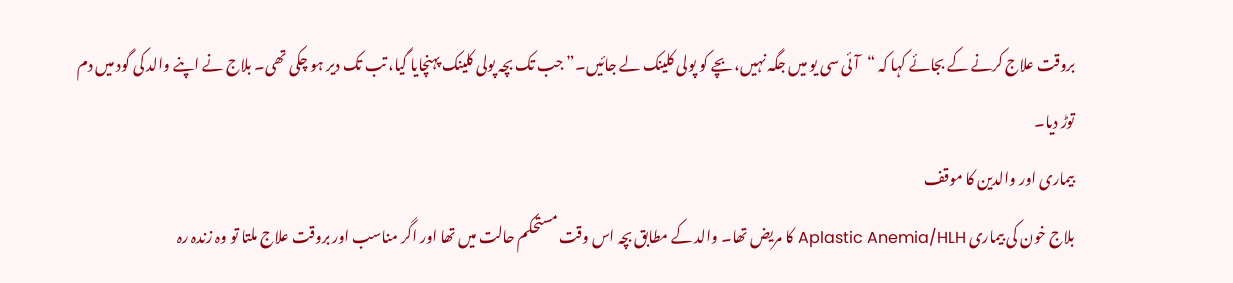بروقت علاج کرنے کے بجائے کہا کہ “آئی سی یو میں جگہ نہیں، بچے کو پولی کلینک لے جائیں۔” جب تک بچہ پولی کلینک پہنچایا گیا، تب تک دیر ہو چکی تھی۔ بلاج نے اپنے والد کی گود میں دم توڑ دیا۔
بیماری اور والدین کا موقف
بلاج خون کی بیماری Aplastic Anemia/HLH کا مریض تھا۔ والد کے مطابق بچہ اس وقت مستحکم حالت میں تھا اور اگر مناسب اور بروقت علاج ملتا تو وہ زندہ رہ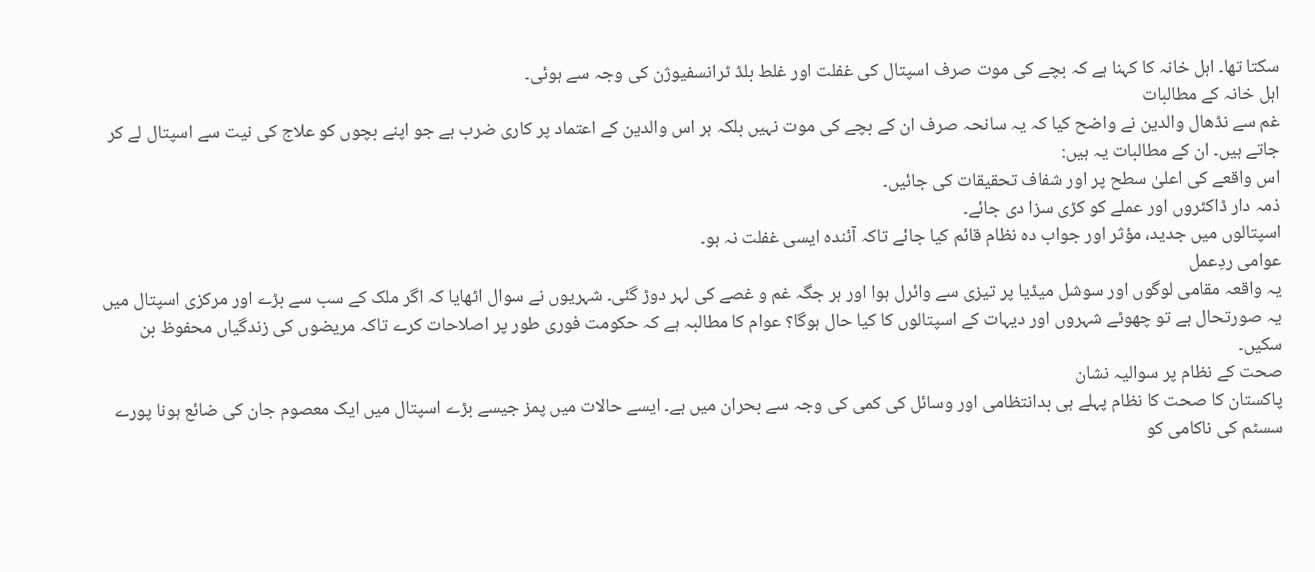سکتا تھا۔ اہل خانہ کا کہنا ہے کہ بچے کی موت صرف اسپتال کی غفلت اور غلط بلڈ ٹرانسفیوژن کی وجہ سے ہوئی۔
اہل خانہ کے مطالبات
غم سے نڈھال والدین نے واضح کیا کہ یہ سانحہ صرف ان کے بچے کی موت نہیں بلکہ ہر اس والدین کے اعتماد پر کاری ضرب ہے جو اپنے بچوں کو علاج کی نیت سے اسپتال لے کر جاتے ہیں۔ ان کے مطالبات یہ ہیں:
اس واقعے کی اعلیٰ سطح پر اور شفاف تحقیقات کی جائیں۔
ذمہ دار ڈاکٹروں اور عملے کو کڑی سزا دی جائے۔
اسپتالوں میں جدید، مؤثر اور جواب دہ نظام قائم کیا جائے تاکہ آئندہ ایسی غفلت نہ ہو۔
عوامی ردِعمل
یہ واقعہ مقامی لوگوں اور سوشل میڈیا پر تیزی سے وائرل ہوا اور ہر جگہ غم و غصے کی لہر دوڑ گئی۔ شہریوں نے سوال اٹھایا کہ اگر ملک کے سب سے بڑے اور مرکزی اسپتال میں یہ صورتحال ہے تو چھوٹے شہروں اور دیہات کے اسپتالوں کا کیا حال ہوگا؟ عوام کا مطالبہ ہے کہ حکومت فوری طور پر اصلاحات کرے تاکہ مریضوں کی زندگیاں محفوظ بن سکیں۔
صحت کے نظام پر سوالیہ نشان
پاکستان کا صحت کا نظام پہلے ہی بدانتظامی اور وسائل کی کمی کی وجہ سے بحران میں ہے۔ ایسے حالات میں پمز جیسے بڑے اسپتال میں ایک معصوم جان کی ضائع ہونا پورے سسٹم کی ناکامی کو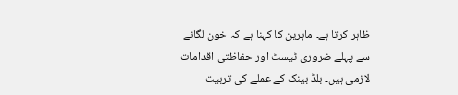ظاہر کرتا ہے۔ ماہرین کا کہنا ہے کہ خون لگانے سے پہلے ضروری ٹیسٹ اور حفاظتی اقدامات لازمی ہیں۔ بلڈ بینک کے عملے کی تربیت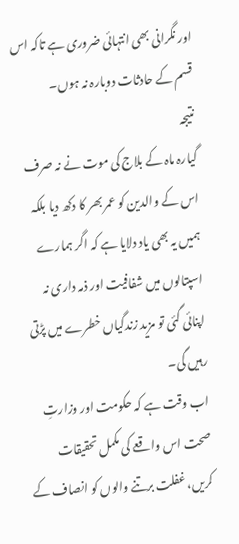اور نگرانی بھی انتہائی ضروری ہے تاکہ اس قسم کے حادثات دوبارہ نہ ہوں۔
نتیجہ
گیارہ ماہ کے بلاج کی موت نے نہ صرف اس کے والدین کو عمر بھر کا دکھ دیا بلکہ ہمیں یہ بھی یاد دلایا ہے کہ اگر ہمارے اسپتالوں میں شفافیت اور ذمہ داری نہ اپنائی گئی تو مزید زندگیاں خطرے میں پڑتی رہیں گی۔
اب وقت ہے کہ حکومت اور وزارتِ صحت اس واقعے کی مکمل تحقیقات کریں، غفلت برتنے والوں کو انصاف کے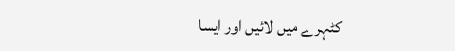کٹہرے میں لائیں اور ایسا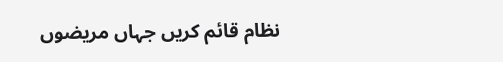نظام قائم کریں جہاں مریضوں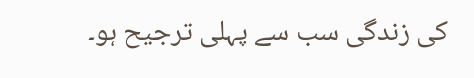کی زندگی سب سے پہلی ترجیح ہو۔